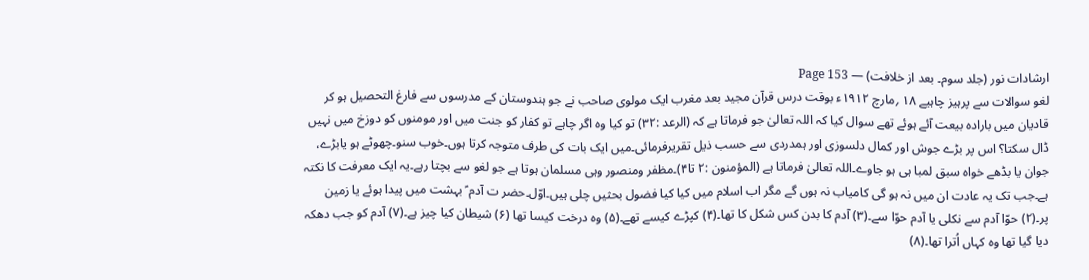ارشادات نور (جلد سوم۔ بعد از خلافت) — Page 153
لغو سوالات سے پرہیز چاہیے ۱۸ ؍مارچ ۱۹۱۲ء بوقت درس قرآن مجید بعد مغرب ایک مولوی صاحب نے جو ہندوستان کے مدرسوں سے فارغ التحصیل ہو کر قادیان میں بارادہ بیعت آئے ہوئے تھے سوال کیا کہ اللہ تعالیٰ جو فرماتا ہے کہ (الرعد :۳۲) تو کیا وہ اگر چاہے تو کفار کو جنت میں اور مومنوں کو دوزخ میں نہیں ڈال سکتا؟ اس پر بڑے جوش اور کمال دلسوزی اور ہمدردی سے حسب ذیل تقریرفرمائی۔میں ایک بات کی طرف متوجہ کرتا ہوں۔خوب سنو۔چھوٹے ہو یابڑے، جوان یا بڈھے خواہ سبق لمبا ہی ہو جاوے۔اللہ تعالیٰ فرماتا ہے (المؤمنون :۲ تا۴)۔مظفر ومنصور وہی مسلمان ہوتا ہے جو لغو سے بچتا رہے۔یہ ایک معرفت کا نکتہ ہے۔جب تک یہ عادت ان میں نہ ہو گی کامیاب نہ ہوں گے مگر اب اسلام میں کیا کیا فضول بحثیں چلی ہیں۔اوّل۔حضر ت آدم ؑ بہشت میں پیدا ہوئے یا زمین پر۔(۲) حوّا آدم سے نکلی یا آدم حوّا سے۔(۳) آدم کا بدن کس شکل کا تھا۔(۴) کپڑے کیسے تھے۔(۵) وہ درخت کیسا تھا (۶) شیطان کیا چیز ہے۔(۷) آدم کو جب دھکہ دیا گیا تھا وہ کہاں اُترا تھا۔(۸)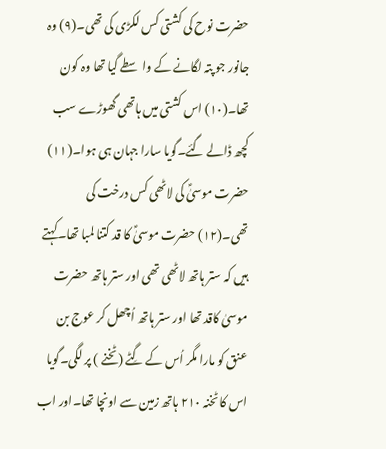حضرت نوح کی کشتی کس لکڑی کی تھی۔(۹) وہ جانور جو پتہ لگانے کے واسطے گیا تھا وہ کون تھا۔(۱۰) اس کشتی میں ہاتھی گھوڑے سب کچھ ڈالے گئے۔گویا سارا جہان ہی ہوا۔(۱۱) حضرت موسیٰؑ کی لاٹھی کس درخت کی تھی۔(۱۲) حضرت موسیٰؑ کا قد کتنا لمبا تھا۔کہتے ہیں کہ ستر ہاتھ لاٹھی تھی اور ستر ہاتھ حضرت موسیٰ کاقد تھا اور ستر ہاتھ اُچھل کر عوج بن عنق کو مارا مگر اُس کے گِٹے (ٹخنے ) پر لگی۔گویا اس کا ٹخنہ ۲۱۰ ہاتھ زمین سے اونچا تھا۔اور اب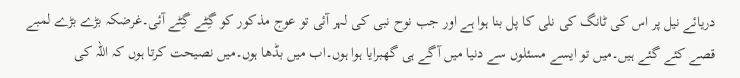دریائے نیل پر اس کی ٹانگ کی نلی کا پل بنا ہوا ہے اور جب نوح نبی کی لہر آئی تو عوج مذکور کو گِٹے گِٹے آئی۔غرضکہ بڑے بڑے لمبے قصے کئے گئے ہیں۔میں تو ایسے مسئلوں سے دنیا میں آگے ہی گھبرایا ہوا ہوں۔اب میں بڈھا ہوں۔میں نصیحت کرتا ہوں کہ اللہ کی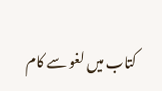کتاب میں لغو سے کام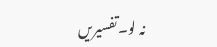نہ لو۔تفسیریں